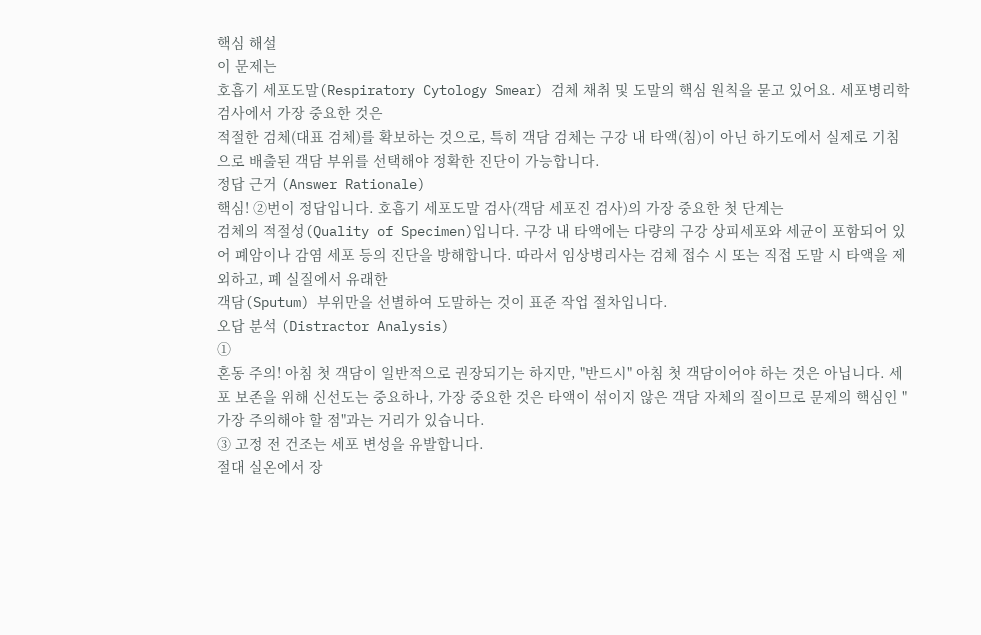핵심 해설
이 문제는
호흡기 세포도말(Respiratory Cytology Smear) 검체 채취 및 도말의 핵심 원칙을 묻고 있어요. 세포병리학 검사에서 가장 중요한 것은
적절한 검체(대표 검체)를 확보하는 것으로, 특히 객담 검체는 구강 내 타액(침)이 아닌 하기도에서 실제로 기침으로 배출된 객담 부위를 선택해야 정확한 진단이 가능합니다.
정답 근거 (Answer Rationale)
핵심! ②번이 정답입니다. 호흡기 세포도말 검사(객담 세포진 검사)의 가장 중요한 첫 단계는
검체의 적절성(Quality of Specimen)입니다. 구강 내 타액에는 다량의 구강 상피세포와 세균이 포함되어 있어 폐암이나 감염 세포 등의 진단을 방해합니다. 따라서 임상병리사는 검체 접수 시 또는 직접 도말 시 타액을 제외하고, 폐 실질에서 유래한
객담(Sputum) 부위만을 선별하여 도말하는 것이 표준 작업 절차입니다.
오답 분석 (Distractor Analysis)
①
혼동 주의! 아침 첫 객담이 일반적으로 권장되기는 하지만, "반드시" 아침 첫 객담이어야 하는 것은 아닙니다. 세포 보존을 위해 신선도는 중요하나, 가장 중요한 것은 타액이 섞이지 않은 객담 자체의 질이므로 문제의 핵심인 "가장 주의해야 할 점"과는 거리가 있습니다.
③ 고정 전 건조는 세포 변성을 유발합니다.
절대 실온에서 장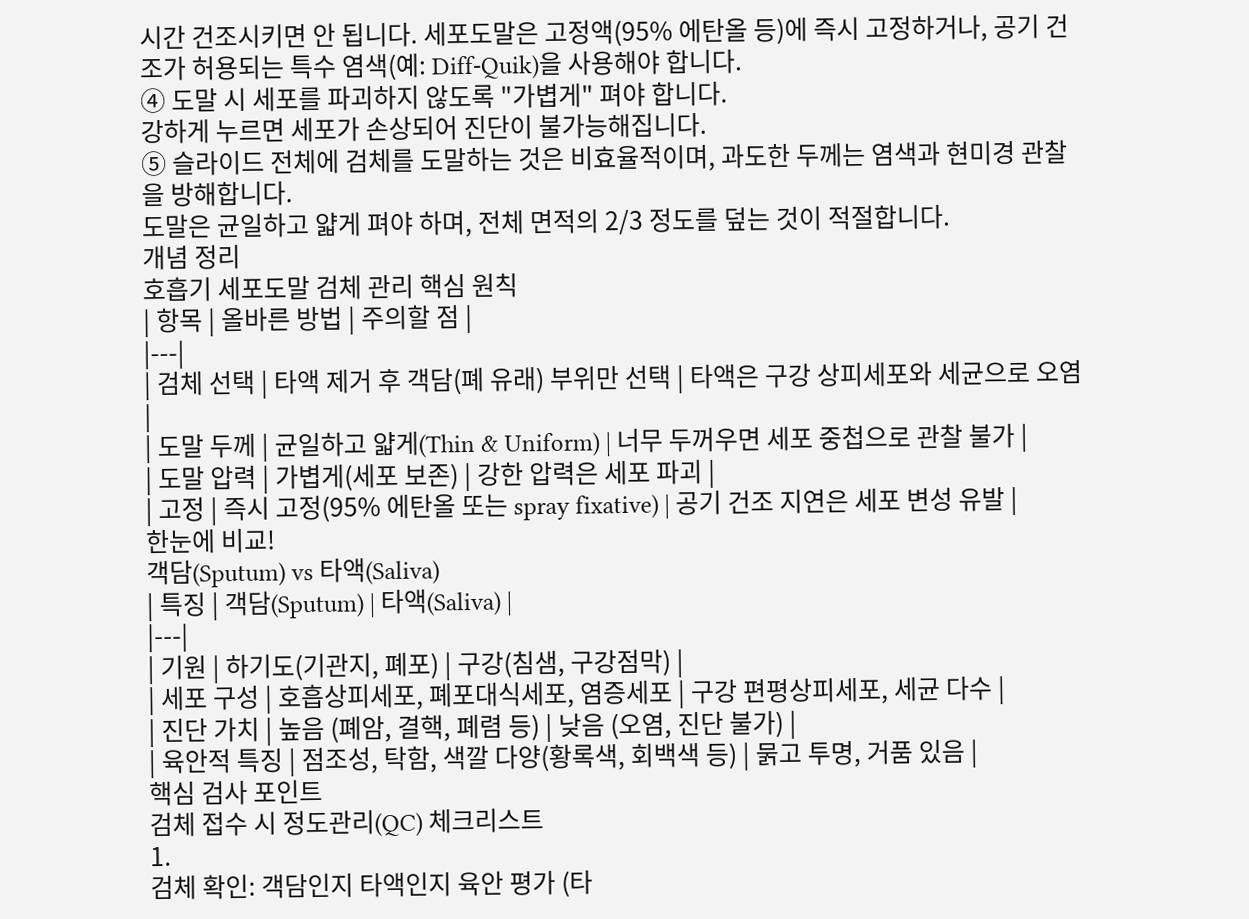시간 건조시키면 안 됩니다. 세포도말은 고정액(95% 에탄올 등)에 즉시 고정하거나, 공기 건조가 허용되는 특수 염색(예: Diff-Quik)을 사용해야 합니다.
④ 도말 시 세포를 파괴하지 않도록 "가볍게" 펴야 합니다.
강하게 누르면 세포가 손상되어 진단이 불가능해집니다.
⑤ 슬라이드 전체에 검체를 도말하는 것은 비효율적이며, 과도한 두께는 염색과 현미경 관찰을 방해합니다.
도말은 균일하고 얇게 펴야 하며, 전체 면적의 2/3 정도를 덮는 것이 적절합니다.
개념 정리
호흡기 세포도말 검체 관리 핵심 원칙
| 항목 | 올바른 방법 | 주의할 점 |
|---|
| 검체 선택 | 타액 제거 후 객담(폐 유래) 부위만 선택 | 타액은 구강 상피세포와 세균으로 오염 |
| 도말 두께 | 균일하고 얇게(Thin & Uniform) | 너무 두꺼우면 세포 중첩으로 관찰 불가 |
| 도말 압력 | 가볍게(세포 보존) | 강한 압력은 세포 파괴 |
| 고정 | 즉시 고정(95% 에탄올 또는 spray fixative) | 공기 건조 지연은 세포 변성 유발 |
한눈에 비교!
객담(Sputum) vs 타액(Saliva)
| 특징 | 객담(Sputum) | 타액(Saliva) |
|---|
| 기원 | 하기도(기관지, 폐포) | 구강(침샘, 구강점막) |
| 세포 구성 | 호흡상피세포, 폐포대식세포, 염증세포 | 구강 편평상피세포, 세균 다수 |
| 진단 가치 | 높음 (폐암, 결핵, 폐렴 등) | 낮음 (오염, 진단 불가) |
| 육안적 특징 | 점조성, 탁함, 색깔 다양(황록색, 회백색 등) | 묽고 투명, 거품 있음 |
핵심 검사 포인트
검체 접수 시 정도관리(QC) 체크리스트
1.
검체 확인: 객담인지 타액인지 육안 평가 (타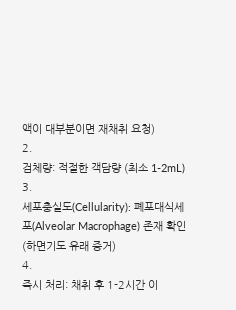액이 대부분이면 재채취 요청)
2.
검체량: 적절한 객담량 (최소 1-2mL)
3.
세포충실도(Cellularity): 폐포대식세포(Alveolar Macrophage) 존재 확인 (하면기도 유래 증거)
4.
즉시 처리: 채취 후 1-2시간 이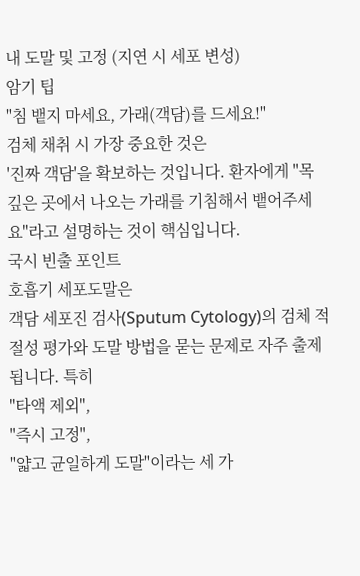내 도말 및 고정 (지연 시 세포 변성)
암기 팁
"침 뱉지 마세요, 가래(객담)를 드세요!"
검체 채취 시 가장 중요한 것은
'진짜 객담'을 확보하는 것입니다. 환자에게 "목 깊은 곳에서 나오는 가래를 기침해서 뱉어주세요"라고 설명하는 것이 핵심입니다.
국시 빈출 포인트
호흡기 세포도말은
객담 세포진 검사(Sputum Cytology)의 검체 적절성 평가와 도말 방법을 묻는 문제로 자주 출제됩니다. 특히
"타액 제외",
"즉시 고정",
"얇고 균일하게 도말"이라는 세 가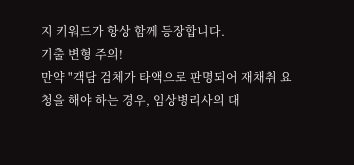지 키워드가 항상 함께 등장합니다.
기출 변형 주의!
만약 "객담 검체가 타액으로 판명되어 재채취 요청을 해야 하는 경우, 임상병리사의 대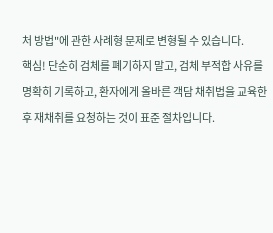처 방법"에 관한 사례형 문제로 변형될 수 있습니다.
핵심! 단순히 검체를 폐기하지 말고, 검체 부적합 사유를 명확히 기록하고, 환자에게 올바른 객담 채취법을 교육한 후 재채취를 요청하는 것이 표준 절차입니다.